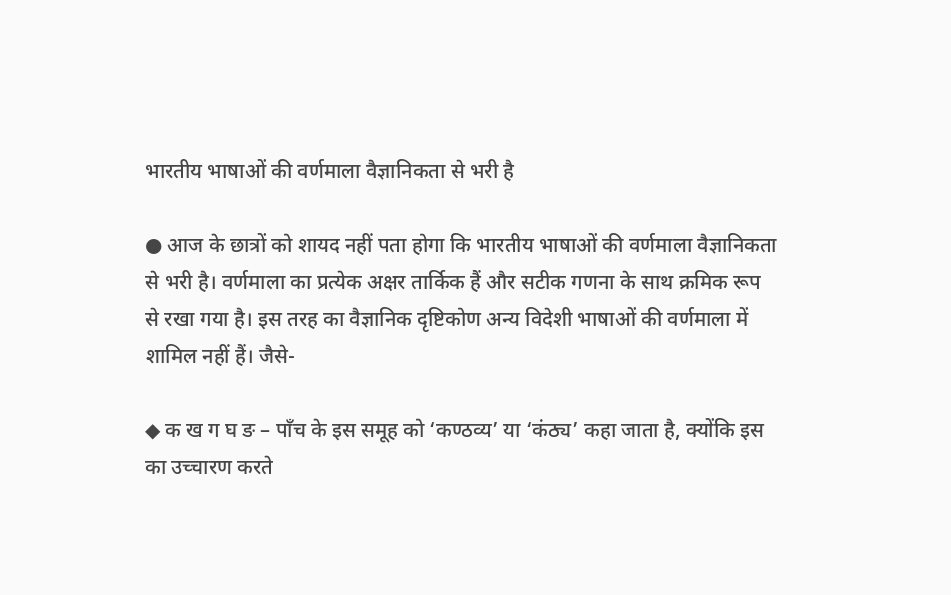भारतीय भाषाओं की वर्णमाला वैज्ञानिकता से भरी है

● आज के छात्रों को शायद नहीं पता होगा कि भारतीय भाषाओं की वर्णमाला वैज्ञानिकता से भरी है। वर्णमाला का प्रत्येक अक्षर तार्किक हैं और सटीक गणना के साथ क्रमिक रूप से रखा गया है। इस तरह का वैज्ञानिक दृष्टिकोण अन्य विदेशी भाषाओं की वर्णमाला में शामिल नहीं हैं। जैसे-

◆ क ख ग घ ङ – पाँच के इस समूह को ‘कण्ठव्य’ या ‘कंठ्य’ कहा जाता है, क्योंकि इस का उच्चारण करते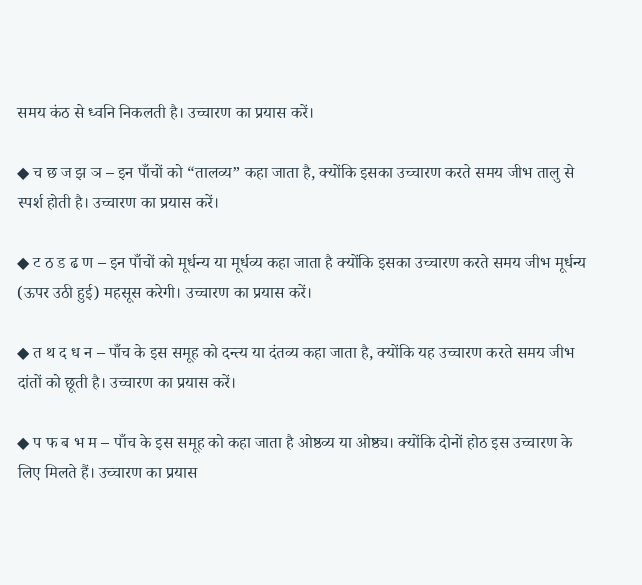समय कंठ से ध्वनि निकलती है। उच्चारण का प्रयास करें।

◆ च छ ज झ ञ – इन पाँचों को “तालव्य” कहा जाता है, क्योंकि इसका उच्चारण करते समय जीभ तालु से स्पर्श होती है। उच्चारण का प्रयास करें।

◆ ट ठ ड ढ ण – इन पाँचों को मूर्धन्य या मूर्धव्य कहा जाता है क्योंकि इसका उच्चारण करते समय जीभ मूर्धन्य (ऊपर उठी हुई) महसूस करेगी। उच्चारण का प्रयास करें।

◆ त थ द ध न – पाँच के इस समूह को दन्त्य या दंतव्य कहा जाता है, क्योंकि यह उच्चारण करते समय जीभ दांतों को छूती है। उच्चारण का प्रयास करें।

◆ प फ ब भ म – पाँच के इस समूह को कहा जाता है ओष्ठव्य या ओष्ठ्य। क्योंकि दोनों होठ इस उच्चारण के लिए मिलते हैं। उच्चारण का प्रयास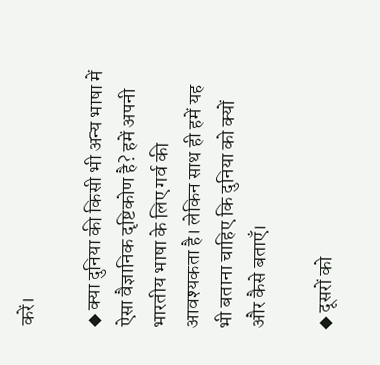करें।

◆ क्या दुनिया की किसी भी अन्य भाषा में ऐसा वैज्ञानिक दृष्टिकोण है? हमें अपनी भारतीय भाषा के लिए गर्व की आवश्यकता है। लेकिन साथ ही हमें यह भी बताना चाहिए कि दुनिया को क्यों और कैसे बताएँ।

◆ दूसरों को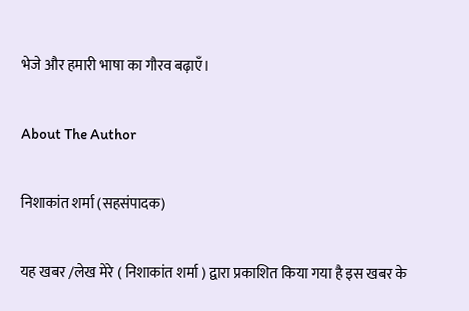भेजे और हमारी भाषा का गौरव बढ़ाएँ।

About The Author

निशाकांत शर्मा (सहसंपादक)

यह खबर /लेख मेरे ( निशाकांत शर्मा ) द्वारा प्रकाशित किया गया है इस खबर के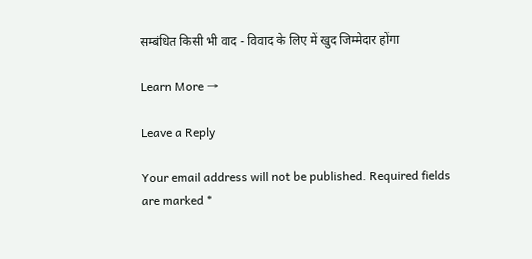सम्बंधित किसी भी वाद - विवाद के लिए में खुद जिम्मेदार होंगा

Learn More →

Leave a Reply

Your email address will not be published. Required fields are marked *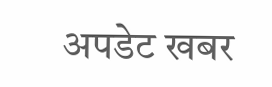अपडेट खबर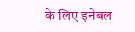के लिए इनेबल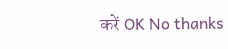करें OK No thanks